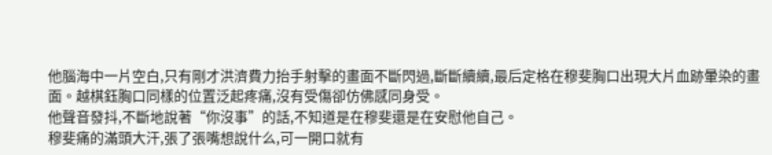他腦海中一片空白,只有剛才洪濟費力抬手射擊的畫面不斷閃過,斷斷續續,最后定格在穆斐胸口出現大片血跡暈染的畫面。越棋鈺胸口同樣的位置泛起疼痛,沒有受傷卻仿佛感同身受。
他聲音發抖,不斷地說著“你沒事”的話,不知道是在穆斐還是在安慰他自己。
穆斐痛的滿頭大汗,張了張嘴想說什么,可一開口就有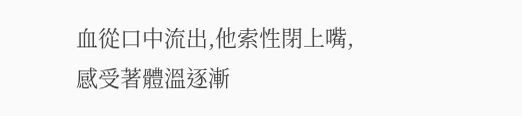血從口中流出,他索性閉上嘴,感受著體溫逐漸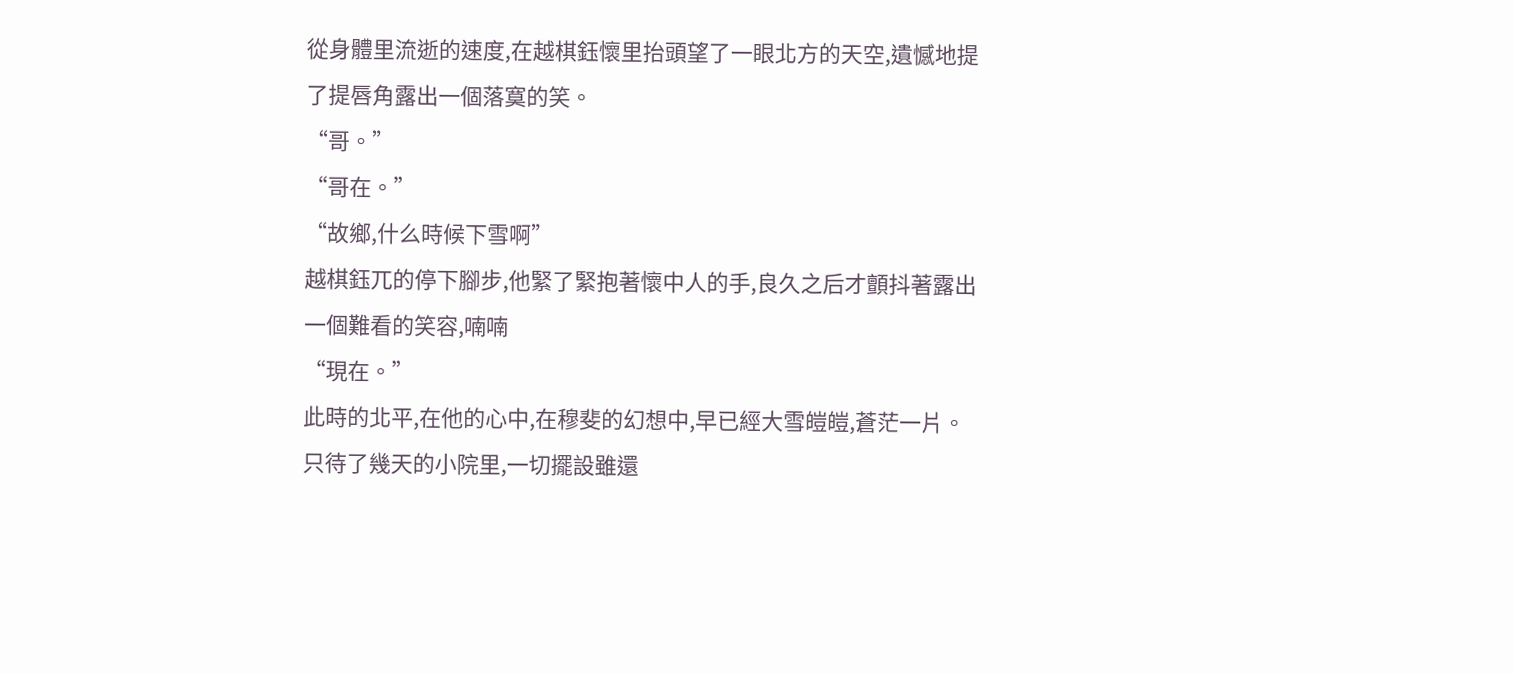從身體里流逝的速度,在越棋鈺懷里抬頭望了一眼北方的天空,遺憾地提了提唇角露出一個落寞的笑。
“哥。”
“哥在。”
“故鄉,什么時候下雪啊”
越棋鈺兀的停下腳步,他緊了緊抱著懷中人的手,良久之后才顫抖著露出一個難看的笑容,喃喃
“現在。”
此時的北平,在他的心中,在穆斐的幻想中,早已經大雪皚皚,蒼茫一片。
只待了幾天的小院里,一切擺設雖還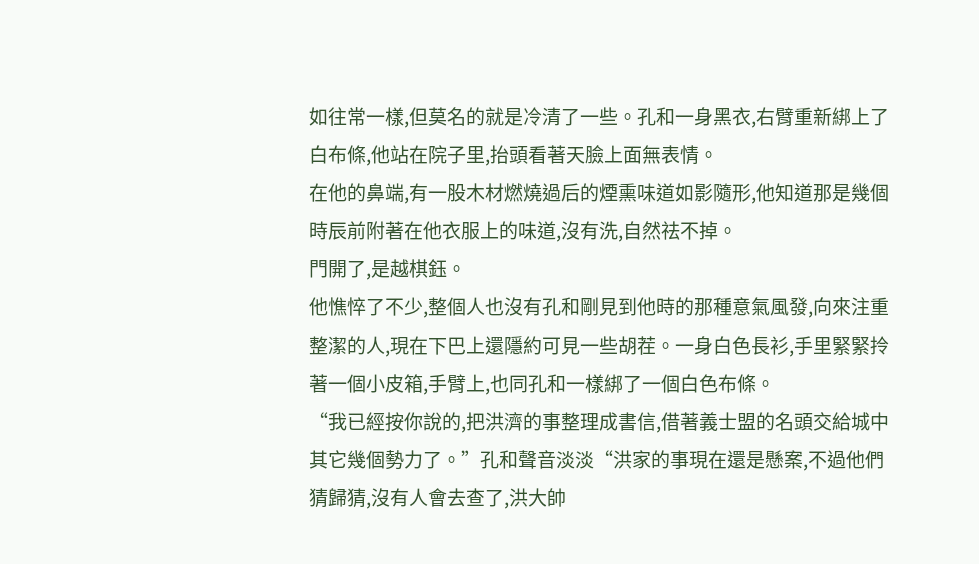如往常一樣,但莫名的就是冷清了一些。孔和一身黑衣,右臂重新綁上了白布條,他站在院子里,抬頭看著天臉上面無表情。
在他的鼻端,有一股木材燃燒過后的煙熏味道如影隨形,他知道那是幾個時辰前附著在他衣服上的味道,沒有洗,自然祛不掉。
門開了,是越棋鈺。
他憔悴了不少,整個人也沒有孔和剛見到他時的那種意氣風發,向來注重整潔的人,現在下巴上還隱約可見一些胡茬。一身白色長衫,手里緊緊拎著一個小皮箱,手臂上,也同孔和一樣綁了一個白色布條。
“我已經按你說的,把洪濟的事整理成書信,借著義士盟的名頭交給城中其它幾個勢力了。”孔和聲音淡淡“洪家的事現在還是懸案,不過他們猜歸猜,沒有人會去查了,洪大帥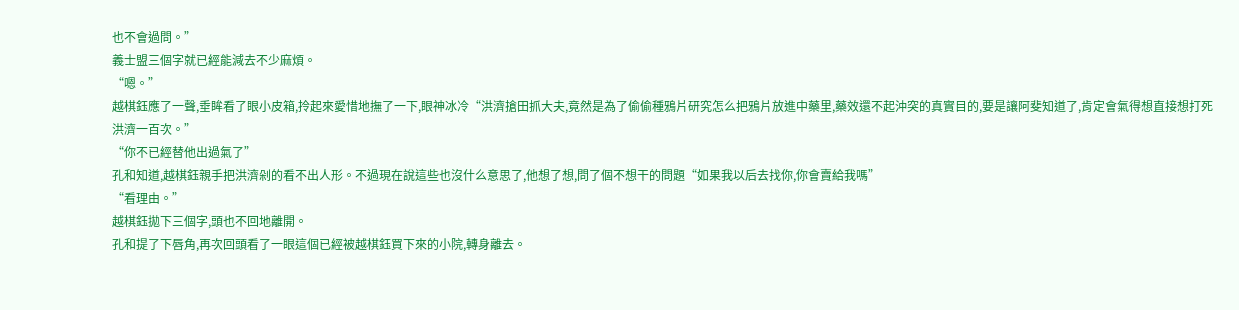也不會過問。”
義士盟三個字就已經能減去不少麻煩。
“嗯。”
越棋鈺應了一聲,垂眸看了眼小皮箱,拎起來愛惜地撫了一下,眼神冰冷“洪濟搶田抓大夫,竟然是為了偷偷種鴉片研究怎么把鴉片放進中藥里,藥效還不起沖突的真實目的,要是讓阿斐知道了,肯定會氣得想直接想打死洪濟一百次。”
“你不已經替他出過氣了”
孔和知道,越棋鈺親手把洪濟剁的看不出人形。不過現在說這些也沒什么意思了,他想了想,問了個不想干的問題“如果我以后去找你,你會賣給我嗎”
“看理由。”
越棋鈺拋下三個字,頭也不回地離開。
孔和提了下唇角,再次回頭看了一眼這個已經被越棋鈺買下來的小院,轉身離去。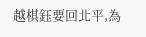越棋鈺要回北平,為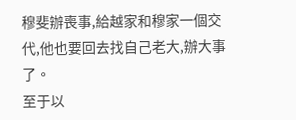穆斐辦喪事,給越家和穆家一個交代,他也要回去找自己老大,辦大事了。
至于以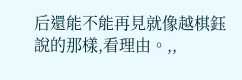后還能不能再見就像越棋鈺說的那樣,看理由。,,